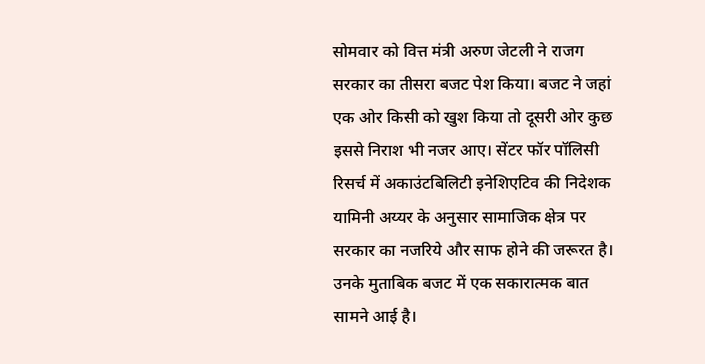सोमवार को वित्त मंत्री अरुण जेटली ने राजग सरकार का तीसरा बजट पेश किया। बजट ने जहां एक ओर किसी को खुश किया तो दूसरी ओर कुछ इससे निराश भी नजर आए। सेंटर फॉर पॉलिसी रिसर्च में अकाउंटबिलिटी इनेशिएटिव की निदेशक यामिनी अय्यर के अनुसार सामाजिक क्षेत्र पर सरकार का नजरिये और साफ होने की जरूरत है।
उनके मुताबिक बजट में एक सकारात्मक बात सामने आई है।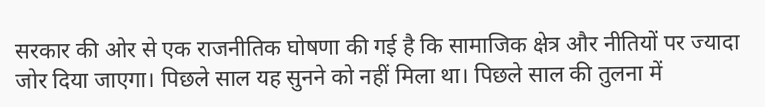सरकार की ओर से एक राजनीतिक घोषणा की गई है कि सामाजिक क्षेत्र और नीतियों पर ज्यादा जोर दिया जाएगा। पिछले साल यह सुनने को नहीं मिला था। पिछले साल की तुलना में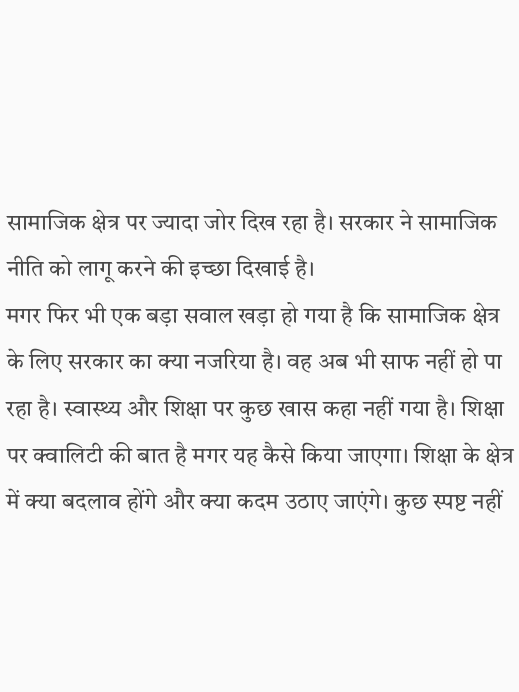सामाजिक क्षेत्र पर ज्यादा जोर दिख रहा है। सरकार ने सामाजिक नीति को लागू करने की इच्छा दिखाई है।
मगर फिर भी एक बड़ा सवाल खड़ा हो गया है कि सामाजिक क्षेत्र के लिए सरकार का क्या नजरिया है। वह अब भी साफ नहीं हो पा रहा है। स्वास्थ्य और शिक्षा पर कुछ खास कहा नहीं गया है। शिक्षा पर क्वालिटी की बात है मगर यह कैसे किया जाएगा। शिक्षा के क्षेत्र में क्या बदलाव होंगे और क्या कदम उठाए जाएंगे। कुछ स्पष्ट नहीं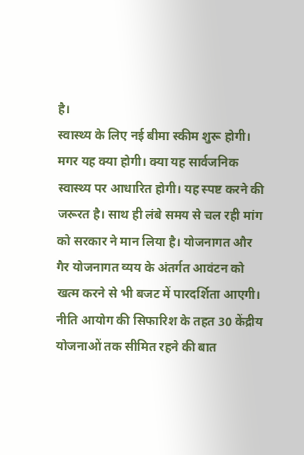है।
स्वास्थ्य के लिए नई बीमा स्कीम शुरू होगी। मगर यह क्या होगी। क्या यह सार्वजनिक स्वास्थ्य पर आधारित होगी। यह स्पष्ट करने की जरूरत है। साथ ही लंबे समय से चल रही मांग को सरकार ने मान लिया है। योजनागत और गैर योजनागत व्यय के अंतर्गत आवंटन को खत्म करने से भी बजट में पारदर्शिता आएगी। नीति आयोग की सिफारिश के तहत 30 केंद्रीय योजनाओं तक सीमित रहने की बात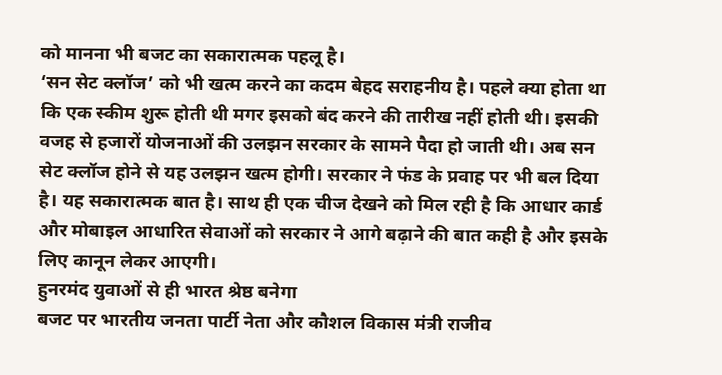को मानना भी बजट का सकारात्मक पहलू है।
‘सन सेट क्लॉज’ को भी खत्म करने का कदम बेहद सराहनीय है। पहले क्या होता था कि एक स्कीम शुरू होती थी मगर इसको बंद करने की तारीख नहीं होती थी। इसकी वजह से हजारों योजनाओं की उलझन सरकार के सामने पैदा हो जाती थी। अब सन सेट क्लॉज होने से यह उलझन खत्म होगी। सरकार ने फंड के प्रवाह पर भी बल दिया है। यह सकारात्मक बात है। साथ ही एक चीज देखने को मिल रही है कि आधार कार्ड और मोबाइल आधारित सेवाओं को सरकार ने आगे बढ़ाने की बात कही है और इसके लिए कानून लेकर आएगी।
हुनरमंद युवाओं से ही भारत श्रेष्ठ बनेगा
बजट पर भारतीय जनता पार्टी नेता और कौशल विकास मंत्री राजीव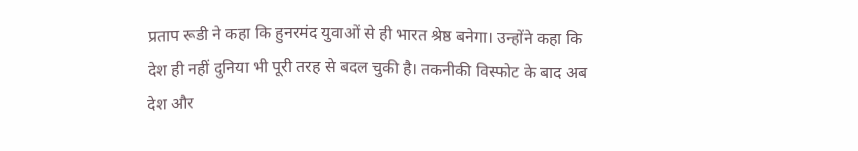प्रताप रूडी ने कहा कि हुनरमंद युवाओं से ही भारत श्रेष्ठ बनेगा। उन्होंने कहा कि देश ही नहीं दुनिया भी पूरी तरह से बदल चुकी है। तकनीकी विस्फोट के बाद अब देश और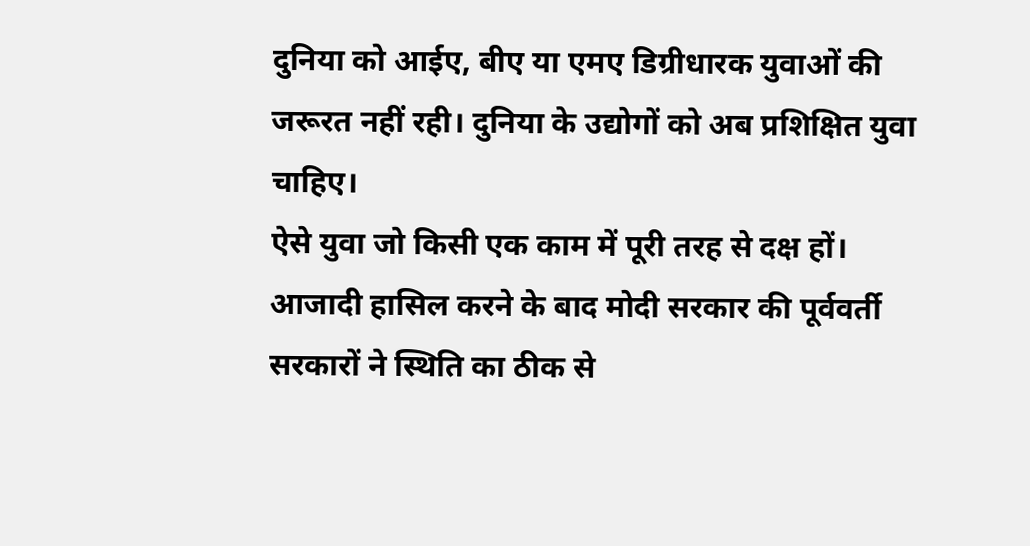दुनिया को आईए, बीए या एमए डिग्रीधारक युवाओं की जरूरत नहीं रही। दुनिया के उद्योगों को अब प्रशिक्षित युवा चाहिए।
ऐसे युवा जो किसी एक काम में पूरी तरह से दक्ष हों। आजादी हासिल करने के बाद मोदी सरकार की पूर्ववर्ती सरकारों ने स्थिति का ठीक से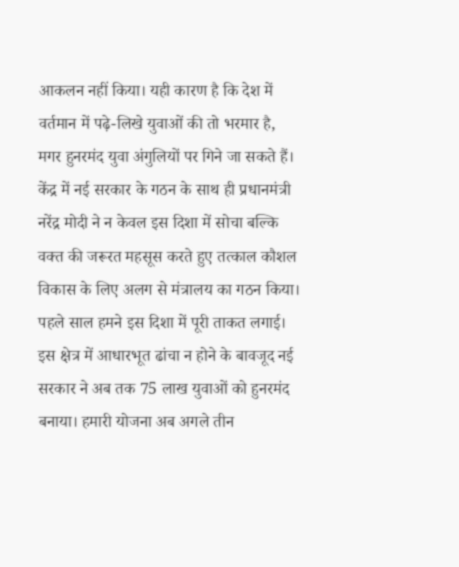आकलन नहीं किया। यही कारण है कि देश में वर्तमान में पढ़े-लिखे युवाओं की तो भरमार है, मगर हुनरमंद युवा अंगुलियों पर गिने जा सकते हैं। केंद्र में नई सरकार के गठन के साथ ही प्रधानमंत्री नरेंद्र मोदी ने न केवल इस दिशा में सोचा बल्कि वक्त की जरूरत महसूस करते हुए तत्काल कौशल विकास के लिए अलग से मंत्रालय का गठन किया।
पहले साल हमने इस दिशा में पूरी ताकत लगाई। इस क्षेत्र में आधारभूत ढांचा न होने के बावजूद नई सरकार ने अब तक 75 लाख युवाओं को हुनरमंद बनाया। हमारी योजना अब अगले तीन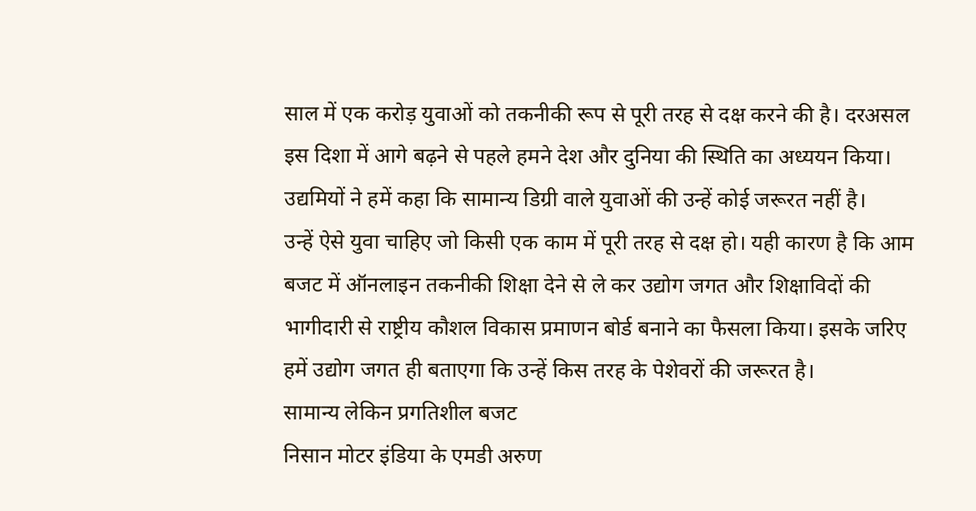साल में एक करोड़ युवाओं को तकनीकी रूप से पूरी तरह से दक्ष करने की है। दरअसल इस दिशा में आगे बढ़ने से पहले हमने देश और दुनिया की स्थिति का अध्ययन किया। उद्यमियों ने हमें कहा कि सामान्य डिग्री वाले युवाओं की उन्हें कोई जरूरत नहीं है।
उन्हें ऐसे युवा चाहिए जो किसी एक काम में पूरी तरह से दक्ष हो। यही कारण है कि आम बजट में ऑनलाइन तकनीकी शिक्षा देने से ले कर उद्योग जगत और शिक्षाविदों की भागीदारी से राष्ट्रीय कौशल विकास प्रमाणन बोर्ड बनाने का फैसला किया। इसके जरिए हमें उद्योग जगत ही बताएगा कि उन्हें किस तरह के पेशेवरों की जरूरत है।
सामान्य लेकिन प्रगतिशील बजट
निसान मोटर इंडिया के एमडी अरुण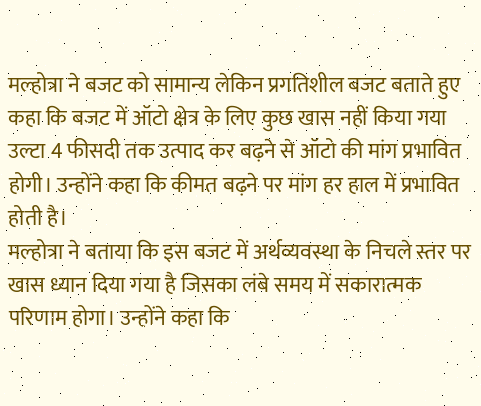मल्होत्रा ने बजट को सामान्य लेकिन प्रगतिशील बजट बताते हुए कहा कि बजट में ऑटो क्षेत्र के लिए कुछ खास नहीं किया गया उल्टा 4 फीसदी तक उत्पाद कर बढ़ने से ऑटो की मांग प्रभावित होगी। उन्होंने कहा कि कीमत बढ़ने पर मांग हर हाल में प्रभावित होती है।
मल्होत्रा ने बताया कि इस बजट में अर्थव्यवस्था के निचले स्तर पर खास ध्यान दिया गया है जिसका लंबे समय में सकारात्मक परिणाम होगा। उन्होंने कहा कि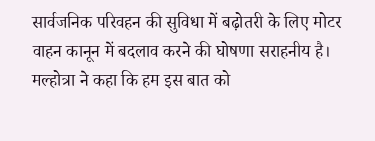सार्वजनिक परिवहन की सुविधा में बढ़ोतरी के लिए मोटर वाहन कानून में बदलाव करने की घोषणा सराहनीय है। मल्होत्रा ने कहा कि हम इस बात को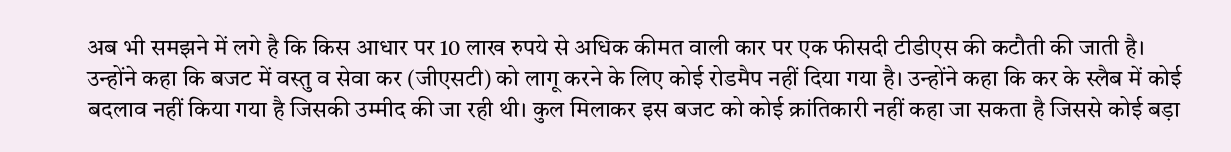अब भी समझने में लगे है कि किस आधार पर 10 लाख रुपये से अधिक कीमत वाली कार पर एक फीसदी टीडीएस की कटौती की जाती है।
उन्होंने कहा कि बजट में वस्तु व सेवा कर (जीएसटी) को लागू करने के लिए कोई रोडमैप नहीं दिया गया है। उन्होंने कहा कि कर के स्लैब में कोई बदलाव नहीं किया गया है जिसकी उम्मीद की जा रही थी। कुल मिलाकर इस बजट को कोई क्रांतिकारी नहीं कहा जा सकता है जिससे कोई बड़ा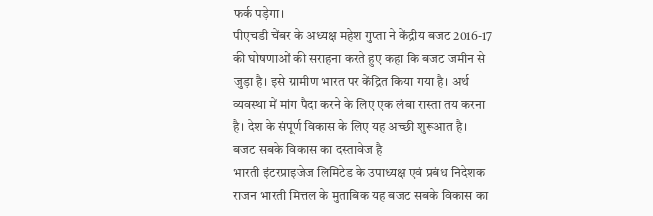फर्क पड़ेगा।
पीएचडी चेंबर के अध्यक्ष महेश गुप्ता ने केंद्रीय बजट 2016-17 की घोषणाओं की सराहना करते हुए कहा कि बजट जमीन से जुड़ा है। इसे ग्रामीण भारत पर केंद्रित किया गया है। अर्थ व्यवस्था में मांग पैदा करने के लिए एक लंबा रास्ता तय करना है। देश के संपूर्ण विकास के लिए यह अच्छी शुरूआत है।
बजट सबके विकास का दस्तावेज है
भारती इंटरप्राइजेज लिमिटेड के उपाध्यक्ष एवं प्रबंध निदेशक राजन भारती मित्तल के मुताबिक यह बजट सबके विकास का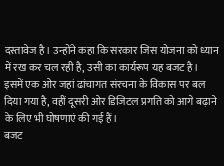दस्तावेज है। उन्होंने कहा कि सरकार जिस योजना को ध्यान में रख कर चल रही है, उसी का कार्यरूप यह बजट है। इसमें एक ओर जहां ढांचागत संरचना के विकास पर बल दिया गया है, वहीं दूसरी ओर डिजिटल प्रगति को आगे बढ़ाने के लिए भी घोषणाएं की गई हैं।
बजट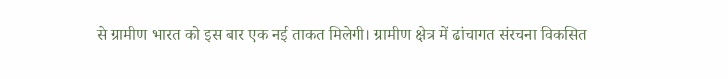से ग्रामीण भारत को इस बार एक नई ताकत मिलेगी। ग्रामीण क्षेत्र में ढांचागत संरचना विकसित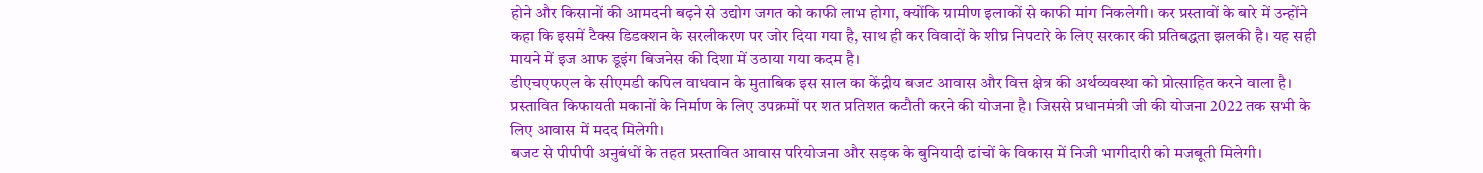होने और किसानों की आमदनी बढ़ने से उद्योग जगत को काफी लाभ होगा, क्योंकि ग्रामीण इलाकों से काफी मांग निकलेगी। कर प्रस्तावों के बारे में उन्होंने कहा कि इसमें टैक्स डिडक्शन के सरलीकरण पर जोर दिया गया है, साथ ही कर विवादों के शीघ्र निपटारे के लिए सरकार की प्रतिबद्धता झलकी है। यह सही मायने में इज आफ डूइंग बिजनेस की दिशा में उठाया गया कदम है।
डीएचएफएल के सीएमडी कपिल वाधवान के मुताबिक इस साल का केंद्रीय बजट आवास और वित्त क्षेत्र की अर्थव्यवस्था को प्रोत्साहित करने वाला है। प्रस्तावित किफायती मकानों के निर्माण के लिए उपक्रमों पर शत प्रतिशत कटौती करने की योजना है। जिससे प्रधानमंत्री जी की योजना 2022 तक सभी के लिए आवास में मदद मिलेगी।
बजट से पीपीपी अनुबंधों के तहत प्रस्तावित आवास परियोजना और सड़क के बुनियादी ढांचों के विकास में निजी भागीदारी को मजबूती मिलेगी।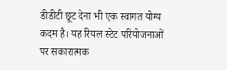डीडीटी छूट देना भी एक स्वागत योग्य कदम है। यह रियल स्टेट परियोजनाओं पर सकारात्मक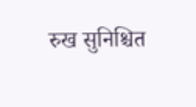रुख सुनिश्चित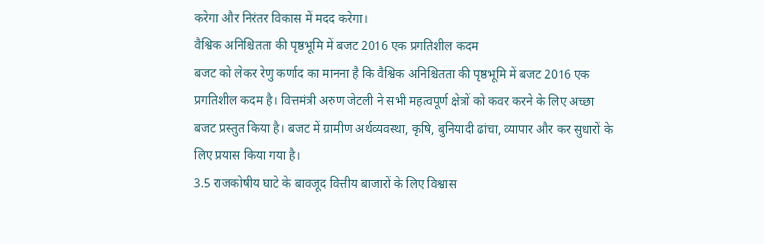करेगा और निरंतर विकास में मदद करेगा।
वैश्विक अनिश्चितता की पृष्ठभूमि में बजट 2016 एक प्रगतिशील कदम
बजट को लेकर रेणु कर्णाद का मानना है कि वैश्विक अनिश्चितता की पृष्ठभूमि में बजट 2016 एक प्रगतिशील कदम है। वित्तमंत्री अरुण जेटली ने सभी महत्वपूर्ण क्षेत्रों को कवर करने के लिए अच्छा बजट प्रस्तुत किया है। बजट में ग्रामीण अर्थव्यवस्था, कृषि, बुनियादी ढांचा, व्यापार और कर सुधारों के लिए प्रयास किया गया है।
3.5 राजकोषीय घाटे के बावजूद वित्तीय बाजारों के लिए विश्वास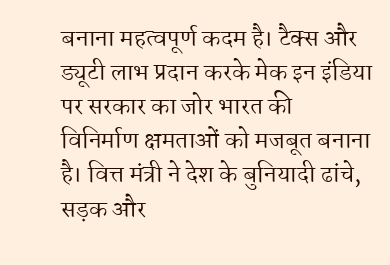बनाना महत्वपूर्ण कदम है। टैक्स और ड्यूटी लाभ प्रदान करके मेक इन इंडिया पर सरकार का जोर भारत की विनिर्माण क्षमताओं को मजबूत बनाना है। वित्त मंत्री ने देश के बुनियादी ढांचे, सड़क और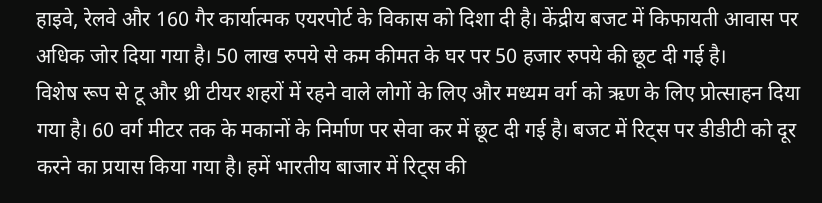हाइवे, रेलवे और 160 गैर कार्यात्मक एयरपोर्ट के विकास को दिशा दी है। केंद्रीय बजट में किफायती आवास पर अधिक जोर दिया गया है। 50 लाख रुपये से कम कीमत के घर पर 50 हजार रुपये की छूट दी गई है।
विशेष रूप से टू और थ्री टीयर शहरों में रहने वाले लोगों के लिए और मध्यम वर्ग को ऋण के लिए प्रोत्साहन दिया गया है। 60 वर्ग मीटर तक के मकानों के निर्माण पर सेवा कर में छूट दी गई है। बजट में रिट्स पर डीडीटी को दूर करने का प्रयास किया गया है। हमें भारतीय बाजार में रिट्स की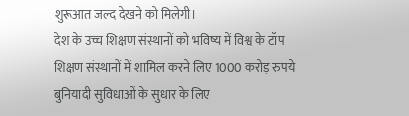शुरूआत जल्द देखने को मिलेगी।
देश के उच्च शिक्षण संस्थानों को भविष्य में विश्व के टॉप शिक्षण संस्थानों में शामिल करने लिए 1000 करोड़ रुपये बुनियादी सुविधाओं के सुधार के लिए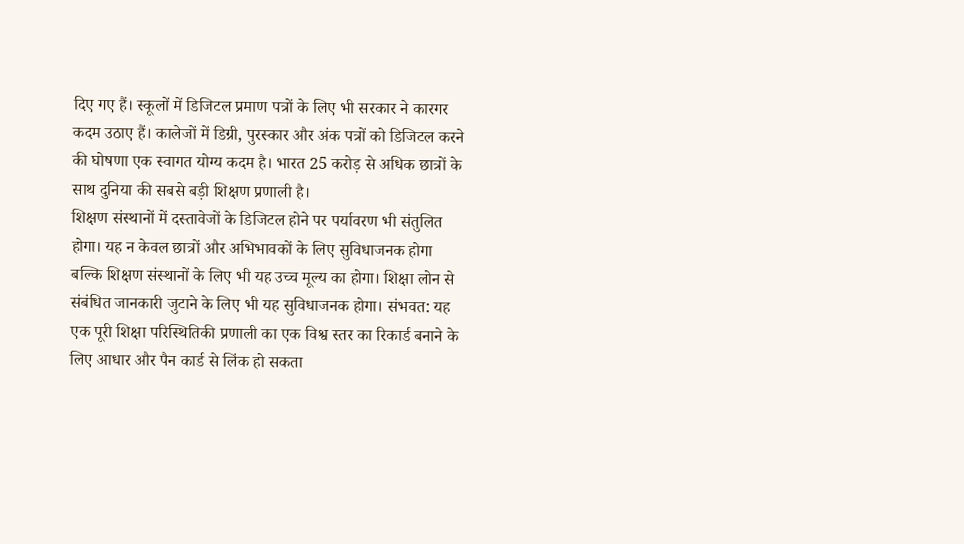दिए गए हैं। स्कूलों में डिजिटल प्रमाण पत्रों के लिए भी सरकार ने कारगर कदम उठाए हैं। कालेजों में डिग्री, पुरस्कार और अंक पत्रों को डिजिटल करने की घोषणा एक स्वागत योग्य कदम है। भारत 25 करोड़ से अधिक छात्रों के साथ दुनिया की सबसे बड़ी शिक्षण प्रणाली है।
शिक्षण संस्थानों में दस्तावेजों के डिजिटल होने पर पर्यावरण भी संतुलित होगा। यह न केवल छात्रों और अभिभावकों के लिए सुविधाजनक होगा बल्कि शिक्षण संस्थानों के लिए भी यह उच्च मूल्य का होगा। शिक्षा लोन से संबंधित जानकारी जुटाने के लिए भी यह सुविधाजनक होगा। संभवत: यह एक पूरी शिक्षा परिस्थितिकी प्रणाली का एक विश्व स्तर का रिकार्ड बनाने के लिए आधार और पैन कार्ड से लिंक हो सकता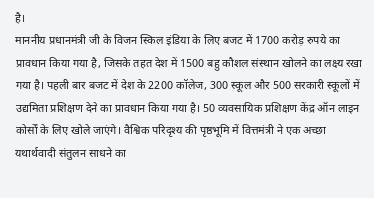है।
माननीय प्रधानमंत्री जी के विजन स्किल इंडिया के लिए बजट में 1700 करोड़ रुपये का प्रावधान किया गया है, जिसके तहत देश में 1500 बहु कौशल संस्थान खोलने का लक्ष्य रखा गया है। पहली बार बजट में देश के 2200 कॉलेज, 300 स्कूल और 500 सरकारी स्कूलों में उद्यमिता प्रशिक्षण देने का प्रावधान किया गया है। 50 व्यवसायिक प्रशिक्षण केंद्र ऑन लाइन कोर्सों के लिए खोले जाएंगे। वैश्विक परिदृश्य की पृष्ठभूमि में वित्तमंत्री ने एक अच्छा यथार्थवादी संतुलन साधने का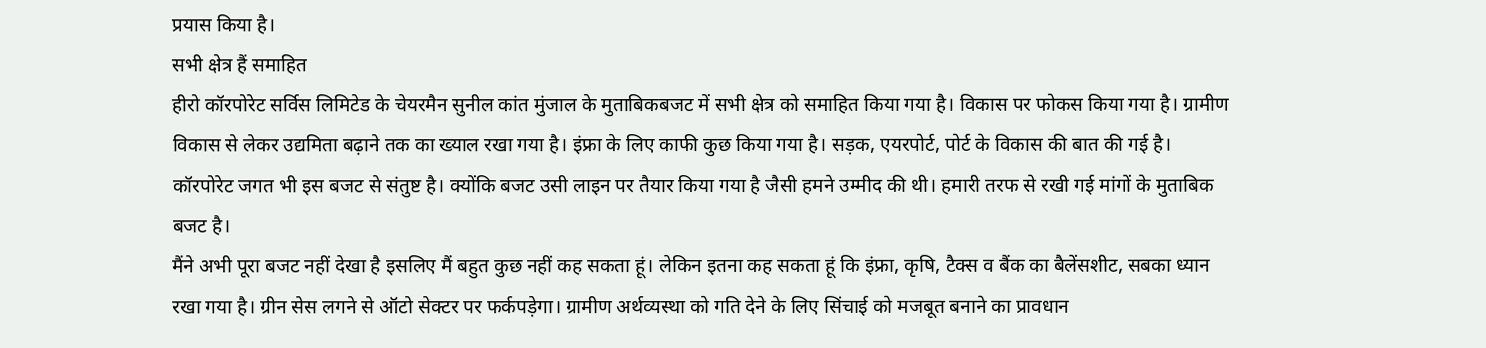प्रयास किया है।
सभी क्षेत्र हैं समाहित
हीरो कॉरपोरेट सर्विस लिमिटेड के चेयरमैन सुनील कांत मुंजाल के मुताबिकबजट में सभी क्षेत्र को समाहित किया गया है। विकास पर फोकस किया गया है। ग्रामीण विकास से लेकर उद्यमिता बढ़ाने तक का ख्याल रखा गया है। इंफ्रा के लिए काफी कुछ किया गया है। सड़क, एयरपोर्ट, पोर्ट के विकास की बात की गई है। कॉरपोरेट जगत भी इस बजट से संतुष्ट है। क्योंकि बजट उसी लाइन पर तैयार किया गया है जैसी हमने उम्मीद की थी। हमारी तरफ से रखी गई मांगों के मुताबिक बजट है।
मैंने अभी पूरा बजट नहीं देखा है इसलिए मैं बहुत कुछ नहीं कह सकता हूं। लेकिन इतना कह सकता हूं कि इंफ्रा, कृषि, टैक्स व बैंक का बैलेंसशीट, सबका ध्यान रखा गया है। ग्रीन सेस लगने से ऑटो सेक्टर पर फर्कपड़ेगा। ग्रामीण अर्थव्यस्था को गति देने के लिए सिंचाई को मजबूत बनाने का प्रावधान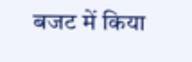बजट में किया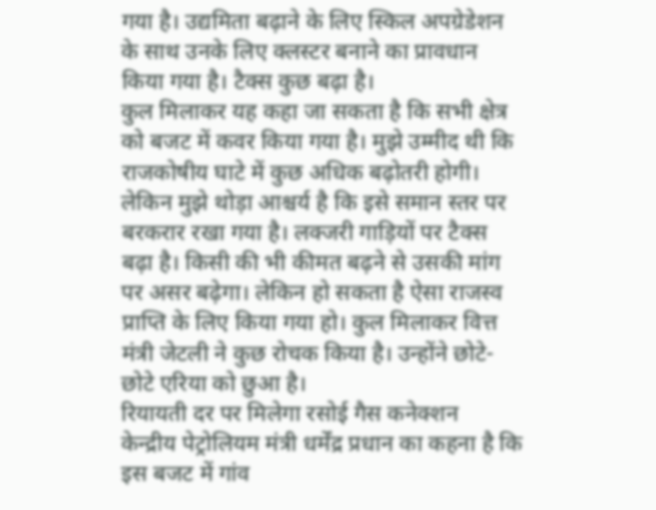गया है। उद्यमिता बढ़ाने के लिए स्किल अपग्रेडेशन के साथ उनके लिए क्लस्टर बनाने का प्रावधान किया गया है। टैक्स कुछ बढ़ा है।
कुल मिलाकर यह कहा जा सकता है कि सभी क्षेत्र को बजट में कवर किया गया है। मुझे उम्मीद थी कि राजकोषीय घाटे में कुछ अधिक बढ़ोतरी होगी। लेकिन मुझे थोड़ा आश्चर्य है कि इसे समान स्तर पर बरकरार रखा गया है। लक्जरी गाड़ियों पर टैक्स बढ़ा है। किसी की भी कीमत बढ़ने से उसकी मांग पर असर बढ़ेगा। लेकिन हो सकता है ऐसा राजस्व प्राप्ति के लिए किया गया हो। कुल मिलाकर वित्त मंत्री जेटली ने कुछ रोचक किया है। उन्होंने छोटे-छोटे एरिया को छुआ है।
रियायती दर पर मिलेगा रसोई गैस कनेक्शन
केन्द्रीय पेट्रोलियम मंत्री धर्मेंद्र प्रधान का कहना है कि इस बजट में गांव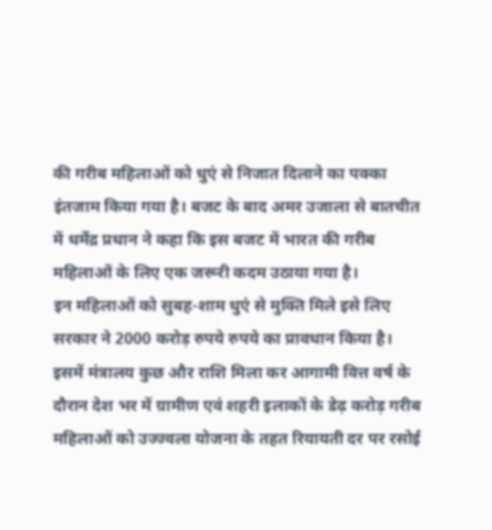की गरीब महिलाओं को धुएं से निजात दिलाने का पक्का इंतजाम किया गया है। बजट के बाद अमर उजाला से बातचीत में धर्मेद्र प्रधान ने कहा कि इस बजट में भारत की गरीब महिलाओं के लिए एक जरूरी कदम उठाया गया है।
इन महिलाओं को सुबह-शाम धुएं से मुक्ति मिले इसे लिए सरकार ने 2000 करोड़ रुपये रुपये का प्रावधान किया है। इसमें मंत्रालय कुछ और राशि मिला कर आगामी वित्त वर्ष के दौरान देश भर में ग्रामीण एवं शहरी इलाकों के डेढ़ करोड़ गरीब महिलाओं को उज्ज्वला योजना के तहत रियायती दर पर रसोई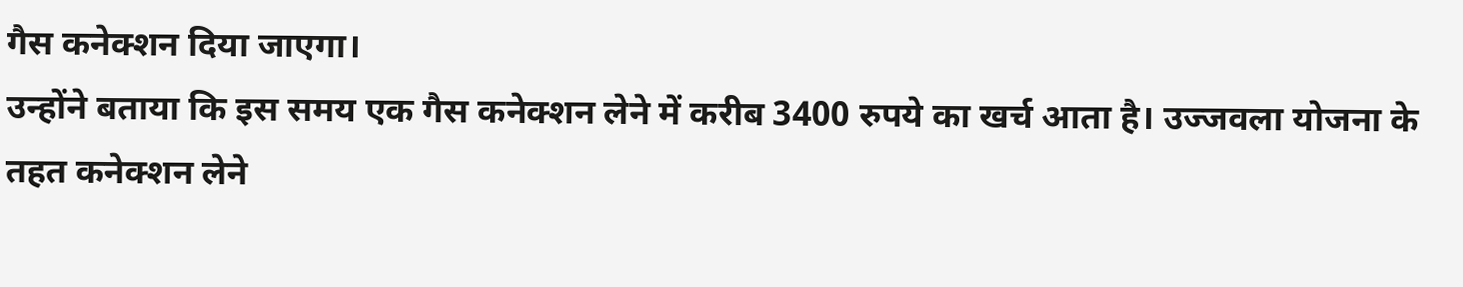गैस कनेक्शन दिया जाएगा।
उन्होंने बताया कि इस समय एक गैस कनेक्शन लेने में करीब 3400 रुपये का खर्च आता है। उज्जवला योजना के तहत कनेक्शन लेने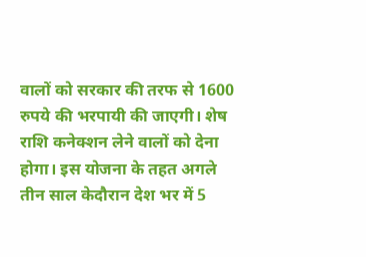वालों को सरकार की तरफ से 1600 रुपये की भरपायी की जाएगी। शेष राशि कनेक्शन लेने वालों को देना होगा। इस योजना के तहत अगले तीन साल केदौरान देश भर में 5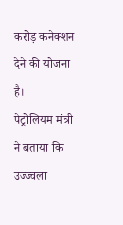करोड़ कनेक्शन देने की योजना है।
पेट्रोलियम मंत्री ने बताया कि उज्ज्वला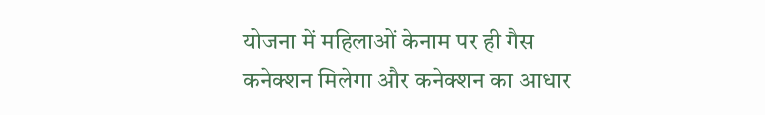योजना में महिलाओं केनाम पर ही गैस कनेक्शन मिलेगा और कनेक्शन का आधार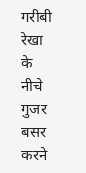गरीबी रेखा के नीचे गुजर बसर करने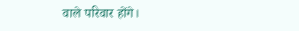वाले परिवार होंगे।